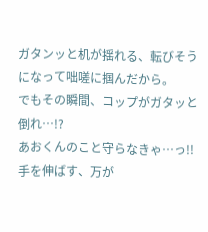ガタンッと机が揺れる、転びそうになって咄嗟に掴んだから。
でもその瞬間、コップがガタッと倒れ…!?
あおくんのこと守らなきゃ…っ!!
手を伸ばす、万が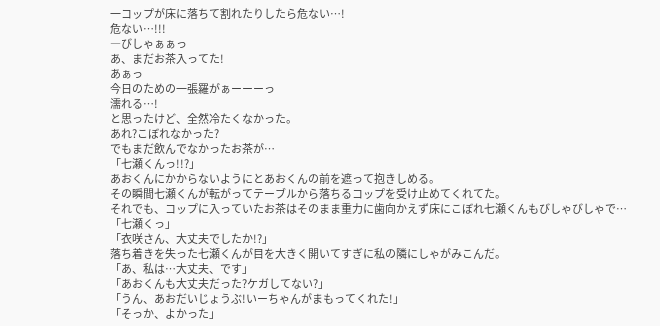一コップが床に落ちて割れたりしたら危ない…!
危ない…!!!
―びしゃぁぁっ
あ、まだお茶入ってた!
あぁっ
今日のための一張羅がぁーーーっ
濡れる…!
と思ったけど、全然冷たくなかった。
あれ?こぼれなかった?
でもまだ飲んでなかったお茶が…
「七瀬くんっ!!?」
あおくんにかからないようにとあおくんの前を遮って抱きしめる。
その瞬間七瀬くんが転がってテーブルから落ちるコップを受け止めてくれてた。
それでも、コップに入っていたお茶はそのまま重力に歯向かえず床にこぼれ七瀬くんもびしゃびしゃで…
「七瀬くっ」
「衣咲さん、大丈夫でしたか!?」
落ち着きを失った七瀬くんが目を大きく開いてすぎに私の隣にしゃがみこんだ。
「あ、私は…大丈夫、です」
「あおくんも大丈夫だった?ケガしてない?」
「うん、あおだいじょうぶ!いーちゃんがまもってくれた!」
「そっか、よかった」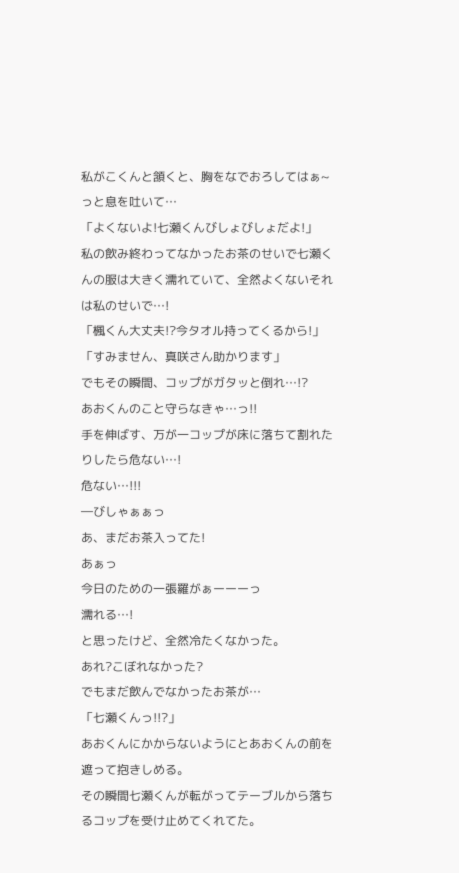私がこくんと頷くと、胸をなでおろしてはぁ~っと息を吐いて…
「よくないよ!七瀬くんびしょびしょだよ!」
私の飲み終わってなかったお茶のせいで七瀬くんの服は大きく濡れていて、全然よくないそれは私のせいで…!
「楓くん大丈夫!?今タオル持ってくるから!」
「すみません、真咲さん助かります」
でもその瞬間、コップがガタッと倒れ…!?
あおくんのこと守らなきゃ…っ!!
手を伸ばす、万が一コップが床に落ちて割れたりしたら危ない…!
危ない…!!!
―びしゃぁぁっ
あ、まだお茶入ってた!
あぁっ
今日のための一張羅がぁーーーっ
濡れる…!
と思ったけど、全然冷たくなかった。
あれ?こぼれなかった?
でもまだ飲んでなかったお茶が…
「七瀬くんっ!!?」
あおくんにかからないようにとあおくんの前を遮って抱きしめる。
その瞬間七瀬くんが転がってテーブルから落ちるコップを受け止めてくれてた。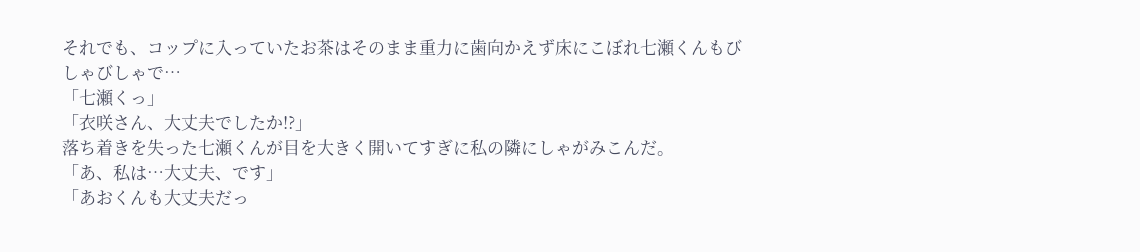それでも、コップに入っていたお茶はそのまま重力に歯向かえず床にこぼれ七瀬くんもびしゃびしゃで…
「七瀬くっ」
「衣咲さん、大丈夫でしたか!?」
落ち着きを失った七瀬くんが目を大きく開いてすぎに私の隣にしゃがみこんだ。
「あ、私は…大丈夫、です」
「あおくんも大丈夫だっ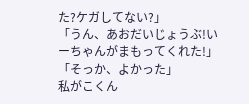た?ケガしてない?」
「うん、あおだいじょうぶ!いーちゃんがまもってくれた!」
「そっか、よかった」
私がこくん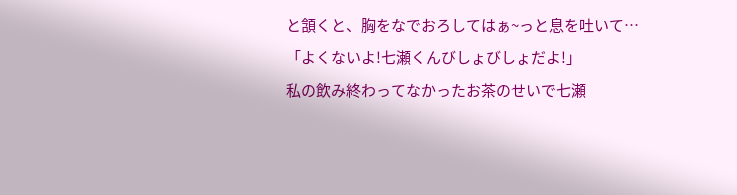と頷くと、胸をなでおろしてはぁ~っと息を吐いて…
「よくないよ!七瀬くんびしょびしょだよ!」
私の飲み終わってなかったお茶のせいで七瀬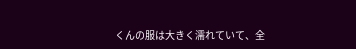くんの服は大きく濡れていて、全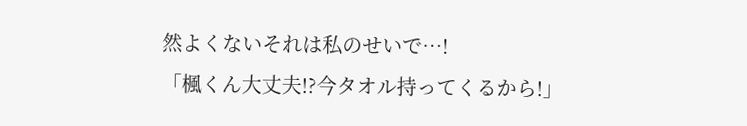然よくないそれは私のせいで…!
「楓くん大丈夫!?今タオル持ってくるから!」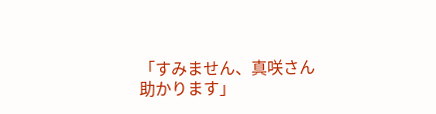「すみません、真咲さん助かります」